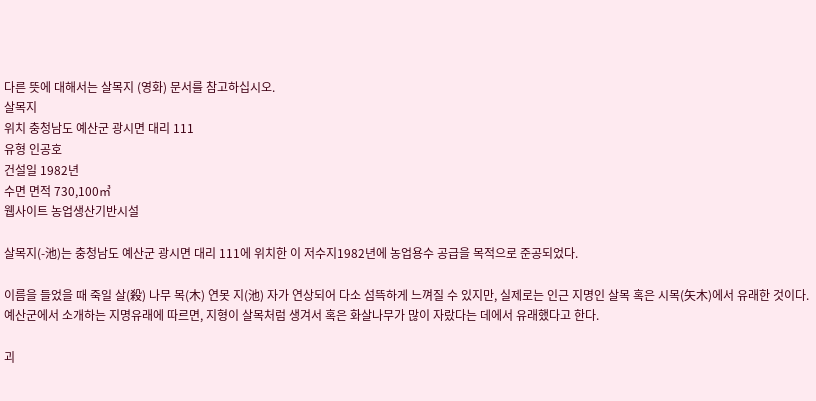다른 뜻에 대해서는 살목지 (영화) 문서를 참고하십시오.
살목지
위치 충청남도 예산군 광시면 대리 111
유형 인공호
건설일 1982년
수면 면적 730,100㎥
웹사이트 농업생산기반시설

살목지(-池)는 충청남도 예산군 광시면 대리 111에 위치한 이 저수지1982년에 농업용수 공급을 목적으로 준공되었다.

이름을 들었을 때 죽일 살(殺) 나무 목(木) 연못 지(池) 자가 연상되어 다소 섬뜩하게 느껴질 수 있지만, 실제로는 인근 지명인 살목 혹은 시목(矢木)에서 유래한 것이다. 예산군에서 소개하는 지명유래에 따르면, 지형이 살목처럼 생겨서 혹은 화살나무가 많이 자랐다는 데에서 유래했다고 한다.

괴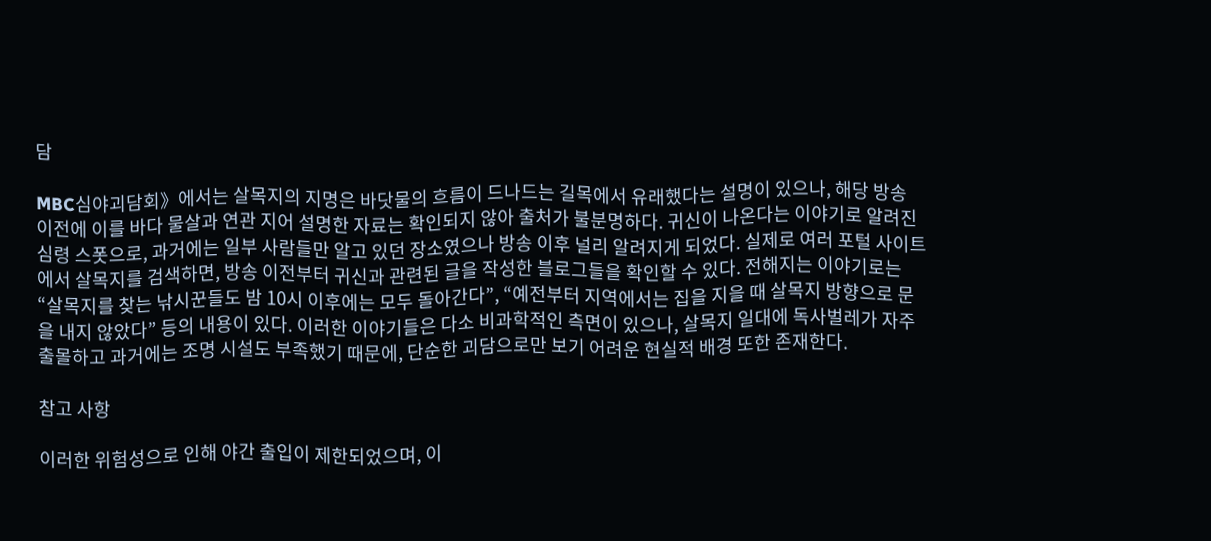담

MBC심야괴담회》에서는 살목지의 지명은 바닷물의 흐름이 드나드는 길목에서 유래했다는 설명이 있으나, 해당 방송 이전에 이를 바다 물살과 연관 지어 설명한 자료는 확인되지 않아 출처가 불분명하다. 귀신이 나온다는 이야기로 알려진 심령 스폿으로, 과거에는 일부 사람들만 알고 있던 장소였으나 방송 이후 널리 알려지게 되었다. 실제로 여러 포털 사이트에서 살목지를 검색하면, 방송 이전부터 귀신과 관련된 글을 작성한 블로그들을 확인할 수 있다. 전해지는 이야기로는 “살목지를 찾는 낚시꾼들도 밤 10시 이후에는 모두 돌아간다”, “예전부터 지역에서는 집을 지을 때 살목지 방향으로 문을 내지 않았다” 등의 내용이 있다. 이러한 이야기들은 다소 비과학적인 측면이 있으나, 살목지 일대에 독사벌레가 자주 출몰하고 과거에는 조명 시설도 부족했기 때문에, 단순한 괴담으로만 보기 어려운 현실적 배경 또한 존재한다.

참고 사항

이러한 위험성으로 인해 야간 출입이 제한되었으며, 이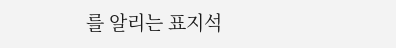를 알리는 표지석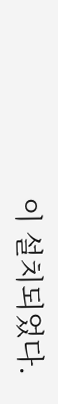이 설치되었다.